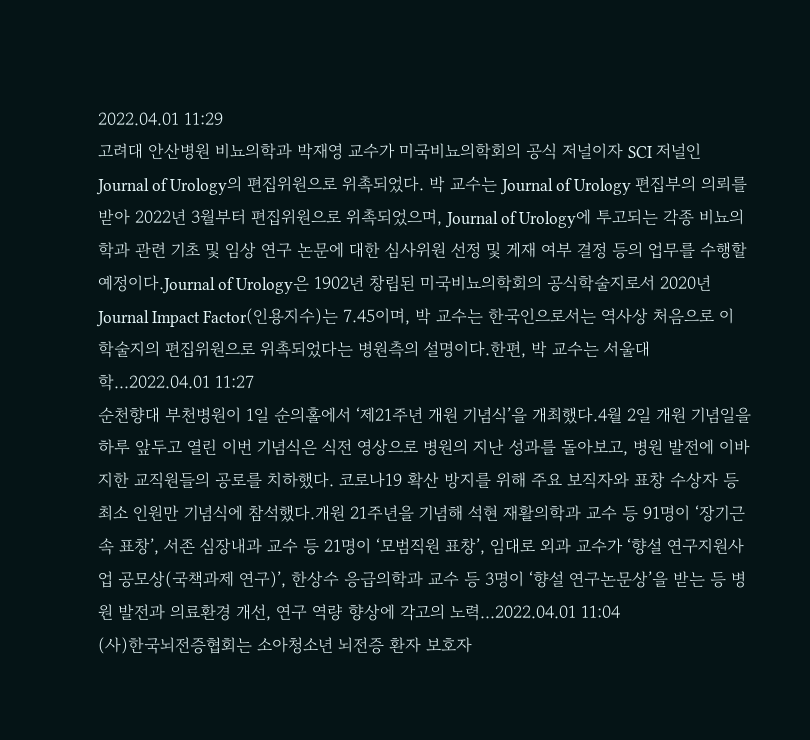2022.04.01 11:29
고려대 안산병원 비뇨의학과 박재영 교수가 미국비뇨의학회의 공식 저널이자 SCI 저널인 Journal of Urology의 편집위원으로 위촉되었다. 박 교수는 Journal of Urology 편집부의 의뢰를 받아 2022년 3월부터 편집위원으로 위촉되었으며, Journal of Urology에 투고되는 각종 비뇨의학과 관련 기초 및 임상 연구 논문에 대한 심사위원 선정 및 게재 여부 결정 등의 업무를 수행할 예정이다.Journal of Urology은 1902년 창립된 미국비뇨의학회의 공식학술지로서 2020년 Journal Impact Factor(인용지수)는 7.45이며, 박 교수는 한국인으로서는 역사상 처음으로 이 학술지의 편집위원으로 위촉되었다는 병원측의 설명이다.한편, 박 교수는 서울대학...2022.04.01 11:27
순천향대 부천병원이 1일 순의홀에서 ‘제21주년 개원 기념식’을 개최했다.4월 2일 개원 기념일을 하루 앞두고 열린 이번 기념식은 식전 영상으로 병원의 지난 성과를 돌아보고, 병원 발전에 이바지한 교직원들의 공로를 치하했다. 코로나19 확산 방지를 위해 주요 보직자와 표창 수상자 등 최소 인원만 기념식에 참석했다.개원 21주년을 기념해 석현 재활의학과 교수 등 91명이 ‘장기근속 표창’, 서존 심장내과 교수 등 21명이 ‘모범직원 표창’, 임대로 외과 교수가 ‘향설 연구지원사업 공모상(국책과제 연구)’, 한상수 응급의학과 교수 등 3명이 ‘향설 연구논문상’을 받는 등 병원 발전과 의료환경 개선, 연구 역량 향상에 각고의 노력...2022.04.01 11:04
(사)한국뇌전증협회는 소아청소년 뇌전증 환자 보호자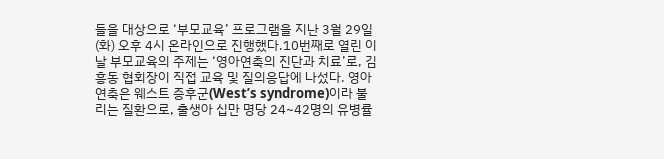들을 대상으로 ‘부모교육’ 프로그램을 지난 3월 29일(화) 오후 4시 온라인으로 진행했다.10번째로 열린 이날 부모교육의 주제는 ‘영아연축의 진단과 치료’로, 김흥동 협회장이 직접 교육 및 질의응답에 나섰다. 영아연축은 웨스트 증후군(West’s syndrome)이라 불리는 질환으로, 출생아 십만 명당 24~42명의 유병률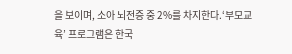을 보이며, 소아 뇌전증 중 2%를 차지한다.‘부모교육’ 프로그램은 한국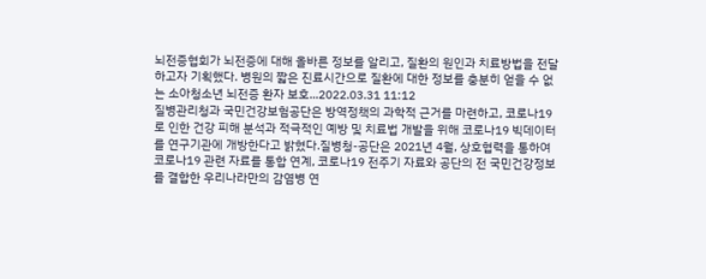뇌전증협회가 뇌전증에 대해 올바른 정보를 알리고, 질환의 원인과 치료방법을 전달하고자 기획했다. 병원의 짧은 진료시간으로 질환에 대한 정보를 충분히 얻을 수 없는 소아청소년 뇌전증 환자 보호...2022.03.31 11:12
질병관리청과 국민건강보험공단은 방역정책의 과학적 근거를 마련하고, 코로나19로 인한 건강 피해 분석과 적극적인 예방 및 치료법 개발을 위해 코로나19 빅데이터를 연구기관에 개방한다고 밝혔다.질병청-공단은 2021년 4월, 상호협력을 통하여 코로나19 관련 자료를 통합 연계, 코로나19 전주기 자료와 공단의 전 국민건강정보를 결합한 우리나라만의 감염병 연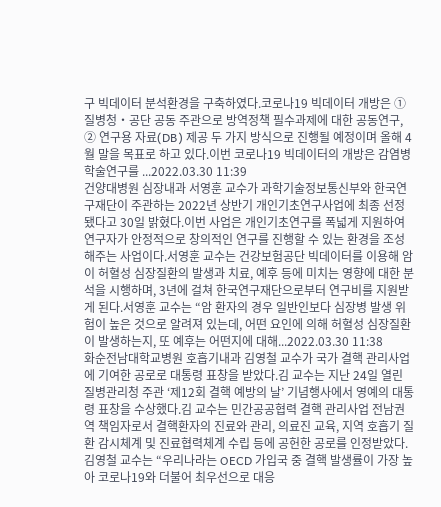구 빅데이터 분석환경을 구축하였다.코로나19 빅데이터 개방은 ① 질병청‧공단 공동 주관으로 방역정책 필수과제에 대한 공동연구, ② 연구용 자료(DB) 제공 두 가지 방식으로 진행될 예정이며 올해 4월 말을 목표로 하고 있다.이번 코로나19 빅데이터의 개방은 감염병 학술연구를 ...2022.03.30 11:39
건양대병원 심장내과 서영훈 교수가 과학기술정보통신부와 한국연구재단이 주관하는 2022년 상반기 개인기초연구사업에 최종 선정됐다고 30일 밝혔다.이번 사업은 개인기초연구를 폭넓게 지원하여 연구자가 안정적으로 창의적인 연구를 진행할 수 있는 환경을 조성해주는 사업이다.서영훈 교수는 건강보험공단 빅데이터를 이용해 암이 허혈성 심장질환의 발생과 치료, 예후 등에 미치는 영향에 대한 분석을 시행하며, 3년에 걸쳐 한국연구재단으로부터 연구비를 지원받게 된다.서영훈 교수는 “암 환자의 경우 일반인보다 심장병 발생 위험이 높은 것으로 알려져 있는데, 어떤 요인에 의해 허혈성 심장질환이 발생하는지, 또 예후는 어떤지에 대해...2022.03.30 11:38
화순전남대학교병원 호흡기내과 김영철 교수가 국가 결핵 관리사업에 기여한 공로로 대통령 표창을 받았다.김 교수는 지난 24일 열린 질병관리청 주관 ‘제12회 결핵 예방의 날’ 기념행사에서 영예의 대통령 표창을 수상했다.김 교수는 민간공공협력 결핵 관리사업 전남권역 책임자로서 결핵환자의 진료와 관리, 의료진 교육, 지역 호흡기 질환 감시체계 및 진료협력체계 수립 등에 공헌한 공로를 인정받았다.김영철 교수는 “우리나라는 OECD 가입국 중 결핵 발생률이 가장 높아 코로나19와 더불어 최우선으로 대응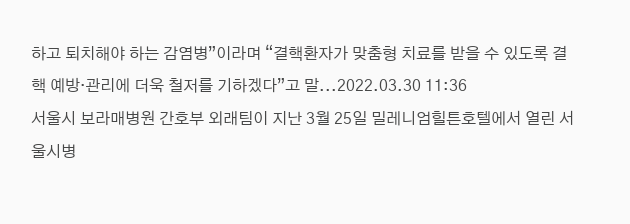하고 퇴치해야 하는 감염병”이라며 “결핵환자가 맞춤형 치료를 받을 수 있도록 결핵 예방·관리에 더욱 철저를 기하겠다”고 말...2022.03.30 11:36
서울시 보라매병원 간호부 외래팀이 지난 3월 25일 밀레니엄힐튼호텔에서 열린 서울시병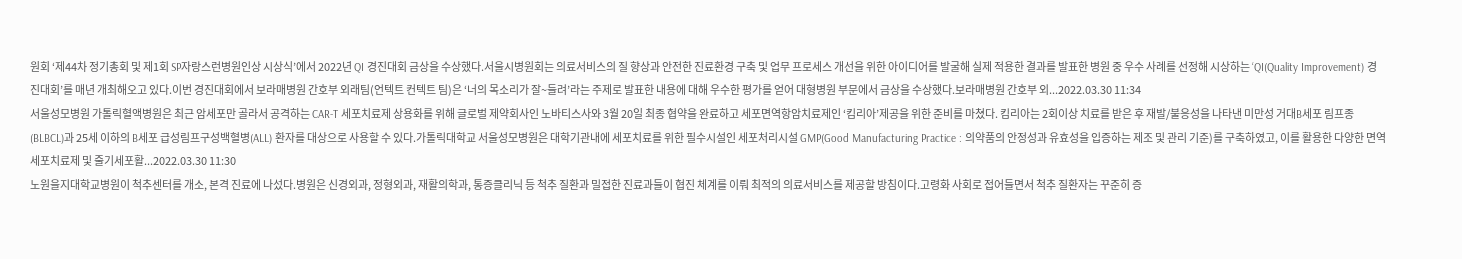원회 ‘제44차 정기총회 및 제1회 SP자랑스런병원인상 시상식’에서 2022년 QI 경진대회 금상을 수상했다.서울시병원회는 의료서비스의 질 향상과 안전한 진료환경 구축 및 업무 프로세스 개선을 위한 아이디어를 발굴해 실제 적용한 결과를 발표한 병원 중 우수 사례를 선정해 시상하는 ‘QI(Quality Improvement) 경진대회’를 매년 개최해오고 있다.이번 경진대회에서 보라매병원 간호부 외래팀(언텍트 컨텍트 팀)은 ‘너의 목소리가 잘~들려’라는 주제로 발표한 내용에 대해 우수한 평가를 얻어 대형병원 부문에서 금상을 수상했다.보라매병원 간호부 외...2022.03.30 11:34
서울성모병원 가톨릭혈액병원은 최근 암세포만 골라서 공격하는 CAR-T 세포치료제 상용화를 위해 글로벌 제약회사인 노바티스사와 3월 20일 최종 협약을 완료하고 세포면역항암치료제인 ‘킴리아’제공을 위한 준비를 마쳤다. 킴리아는 2회이상 치료를 받은 후 재발/불응성을 나타낸 미만성 거대B세포 림프종(BLBCL)과 25세 이하의 B세포 급성림프구성백혈병(ALL) 환자를 대상으로 사용할 수 있다.가톨릭대학교 서울성모병원은 대학기관내에 세포치료를 위한 필수시설인 세포처리시설 GMP(Good Manufacturing Practice : 의약품의 안정성과 유효성을 입증하는 제조 및 관리 기준)를 구축하였고, 이를 활용한 다양한 면역세포치료제 및 줄기세포활...2022.03.30 11:30
노원을지대학교병원이 척추센터를 개소, 본격 진료에 나섰다.병원은 신경외과, 정형외과, 재활의학과, 통증클리닉 등 척추 질환과 밀접한 진료과들이 협진 체계를 이뤄 최적의 의료서비스를 제공할 방침이다.고령화 사회로 접어들면서 척추 질환자는 꾸준히 증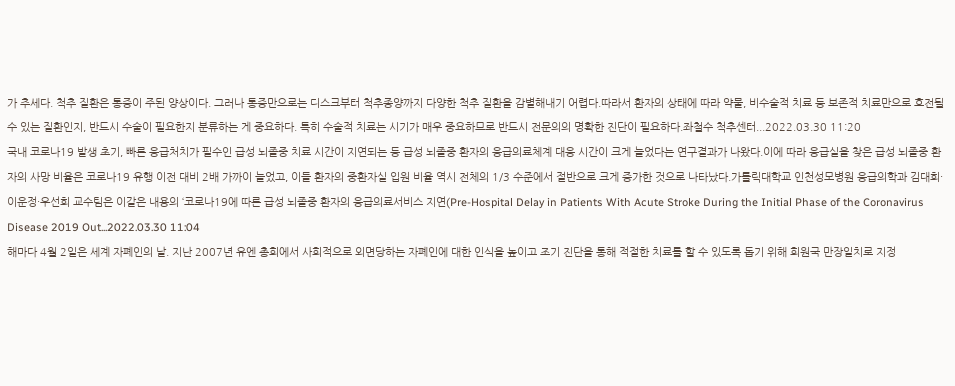가 추세다. 척추 질환은 통증이 주된 양상이다. 그러나 통증만으로는 디스크부터 척추종양까지 다양한 척추 질환을 감별해내기 어렵다.따라서 환자의 상태에 따라 약물, 비수술적 치료 등 보존적 치료만으로 호전될 수 있는 질환인지, 반드시 수술이 필요한지 분류하는 게 중요하다. 특히 수술적 치료는 시기가 매우 중요하므로 반드시 전문의의 명확한 진단이 필요하다.좌철수 척추센터...2022.03.30 11:20
국내 코로나19 발생 초기, 빠른 응급처치가 필수인 급성 뇌졸중 치료 시간이 지연되는 등 급성 뇌졸중 환자의 응급의료체계 대응 시간이 크게 늘었다는 연구결과가 나왔다.이에 따라 응급실을 찾은 급성 뇌졸중 환자의 사망 비율은 코로나19 유행 이전 대비 2배 가까이 늘었고, 이들 환자의 중환자실 입원 비율 역시 전체의 1/3 수준에서 절반으로 크게 증가한 것으로 나타났다.가톨릭대학교 인천성모병원 응급의학과 김대희·이운정·우선희 교수팀은 이같은 내용의 ‘코로나19에 따른 급성 뇌졸중 환자의 응급의료서비스 지연(Pre-Hospital Delay in Patients With Acute Stroke During the Initial Phase of the Coronavirus Disease 2019 Out...2022.03.30 11:04
해마다 4월 2일은 세계 자폐인의 날. 지난 2007년 유엔 총회에서 사회적으로 외면당하는 자폐인에 대한 인식을 높이고 조기 진단을 통해 적절한 치료를 할 수 있도록 돕기 위해 회원국 만장일치로 지정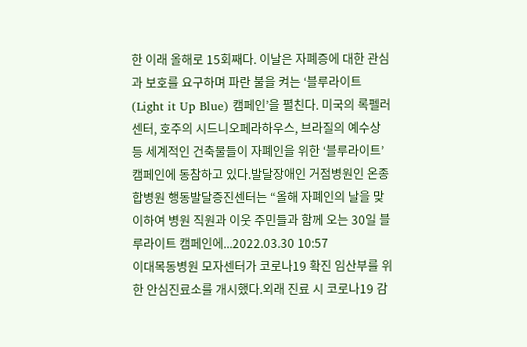한 이래 올해로 15회째다. 이날은 자폐증에 대한 관심과 보호를 요구하며 파란 불을 켜는 ‘블루라이트(Light it Up Blue) 캠페인’을 펼친다. 미국의 록펠러 센터, 호주의 시드니오페라하우스, 브라질의 예수상 등 세계적인 건축물들이 자폐인을 위한 ‘블루라이트’ 캠페인에 동참하고 있다.발달장애인 거점병원인 온종합병원 행동발달증진센터는 “올해 자폐인의 날을 맞이하여 병원 직원과 이웃 주민들과 함께 오는 30일 블루라이트 캠페인에...2022.03.30 10:57
이대목동병원 모자센터가 코로나19 확진 임산부를 위한 안심진료소를 개시했다.외래 진료 시 코로나19 감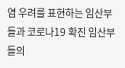염 우려를 표현하는 임산부들과 코로나19 확진 임산부들의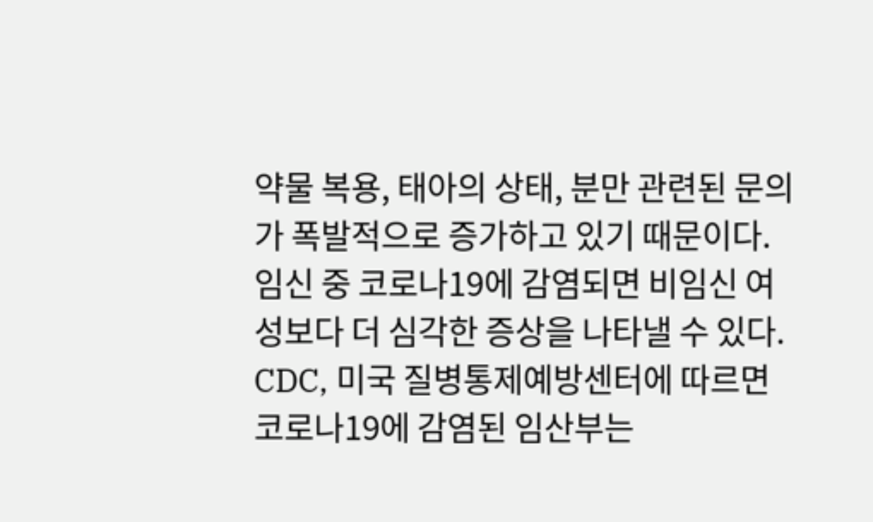약물 복용, 태아의 상태, 분만 관련된 문의가 폭발적으로 증가하고 있기 때문이다.임신 중 코로나19에 감염되면 비임신 여성보다 더 심각한 증상을 나타낼 수 있다. CDC, 미국 질병통제예방센터에 따르면 코로나19에 감염된 임산부는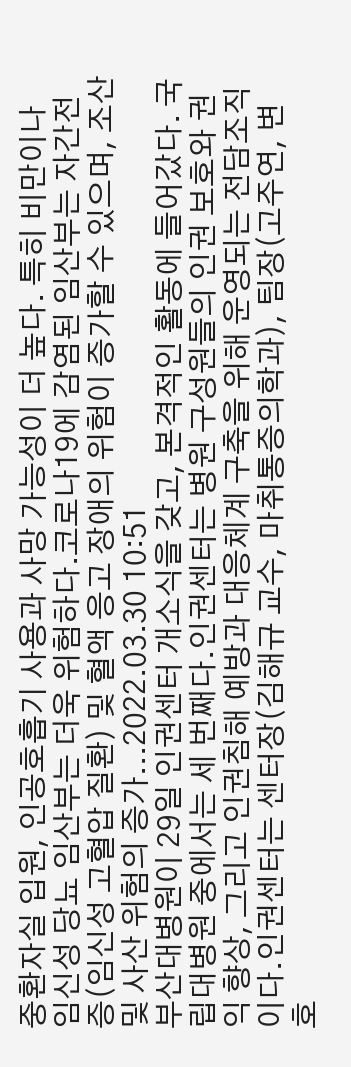중환자실 입원, 인공호흡기 사용과 사망 가능성이 더 높다. 특히 비만이나 임신성 당뇨 임산부는 더욱 위험하다.코로나19에 감염된 임산부는 자간전증(임신성 고혈압 질환) 및 혈액 응고 장애의 위험이 증가할 수 있으며, 조산 및 사산 위험의 증가...2022.03.30 10:51
부산대병원이 29일 인권센터 개소식을 갖고, 본격적인 활동에 들어갔다. 국립대병원 중에서는 세 번째다.인권센터는 병원 구성원들의 인권 보호와 권익 향상, 그리고 인권침해 예방과 대응체계 구축을 위해 운영되는 전담조직이다.인권센터는 센터장(김해규 교수, 마취통증의학과), 팀장(고주연, 변호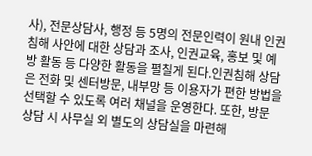사), 전문상담사, 행정 등 5명의 전문인력이 원내 인권침해 사안에 대한 상담과 조사, 인권교육, 홍보 및 예방 활동 등 다양한 활동을 펼칠게 된다.인권침해 상담은 전화 및 센터방문, 내부망 등 이용자가 편한 방법을 선택할 수 있도록 여러 채널을 운영한다. 또한, 방문 상담 시 사무실 외 별도의 상담실을 마련해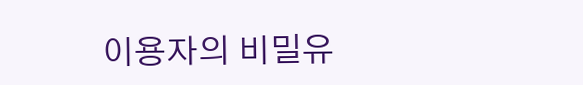이용자의 비밀유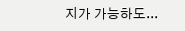지가 가능하도...